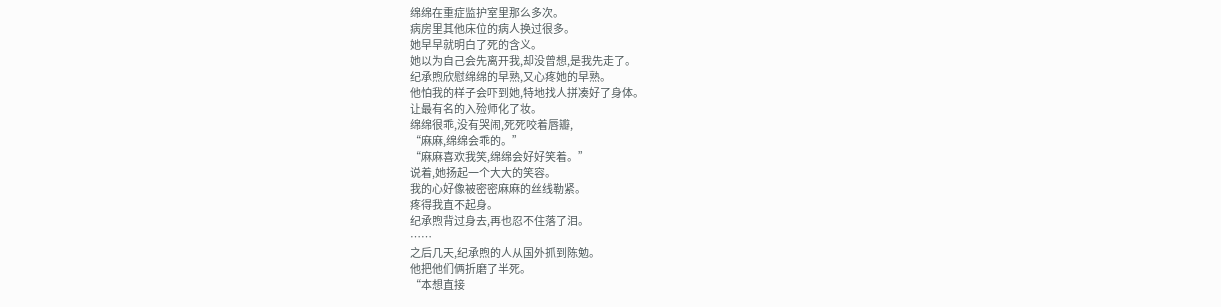绵绵在重症监护室里那么多次。
病房里其他床位的病人换过很多。
她早早就明白了死的含义。
她以为自己会先离开我,却没曾想,是我先走了。
纪承煦欣慰绵绵的早熟,又心疼她的早熟。
他怕我的样子会吓到她,特地找人拼凑好了身体。
让最有名的入殓师化了妆。
绵绵很乖,没有哭闹,死死咬着唇瓣,
“麻麻,绵绵会乖的。”
“麻麻喜欢我笑,绵绵会好好笑着。”
说着,她扬起一个大大的笑容。
我的心好像被密密麻麻的丝线勒紧。
疼得我直不起身。
纪承煦背过身去,再也忍不住落了泪。
……
之后几天,纪承煦的人从国外抓到陈勉。
他把他们俩折磨了半死。
“本想直接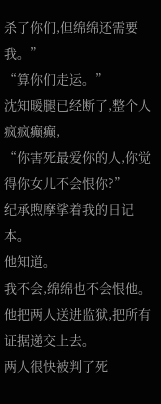杀了你们,但绵绵还需要我。”
“算你们走运。”
沈知暖腿已经断了,整个人疯疯癫癫,
“你害死最爱你的人,你觉得你女儿不会恨你?”
纪承煦摩挲着我的日记本。
他知道。
我不会,绵绵也不会恨他。
他把两人送进监狱,把所有证据递交上去。
两人很快被判了死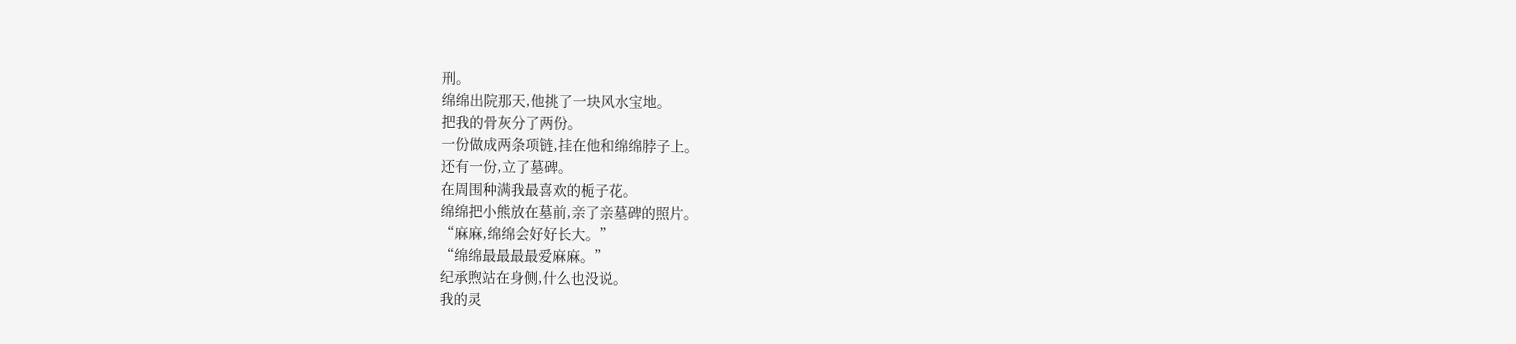刑。
绵绵出院那天,他挑了一块风水宝地。
把我的骨灰分了两份。
一份做成两条项链,挂在他和绵绵脖子上。
还有一份,立了墓碑。
在周围种满我最喜欢的栀子花。
绵绵把小熊放在墓前,亲了亲墓碑的照片。
“麻麻,绵绵会好好长大。”
“绵绵最最最最爱麻麻。”
纪承煦站在身侧,什么也没说。
我的灵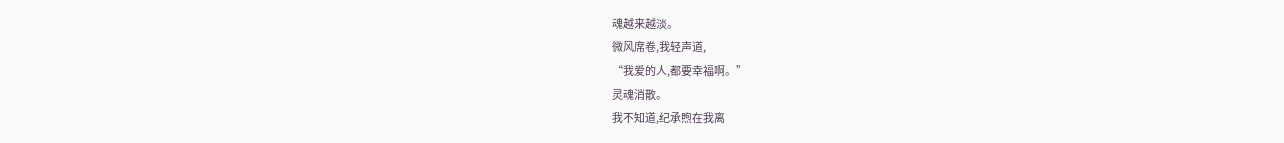魂越来越淡。
微风席卷,我轻声道,
“我爱的人,都要幸福啊。”
灵魂消散。
我不知道,纪承煦在我离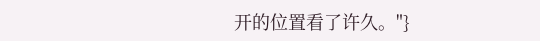开的位置看了许久。"}